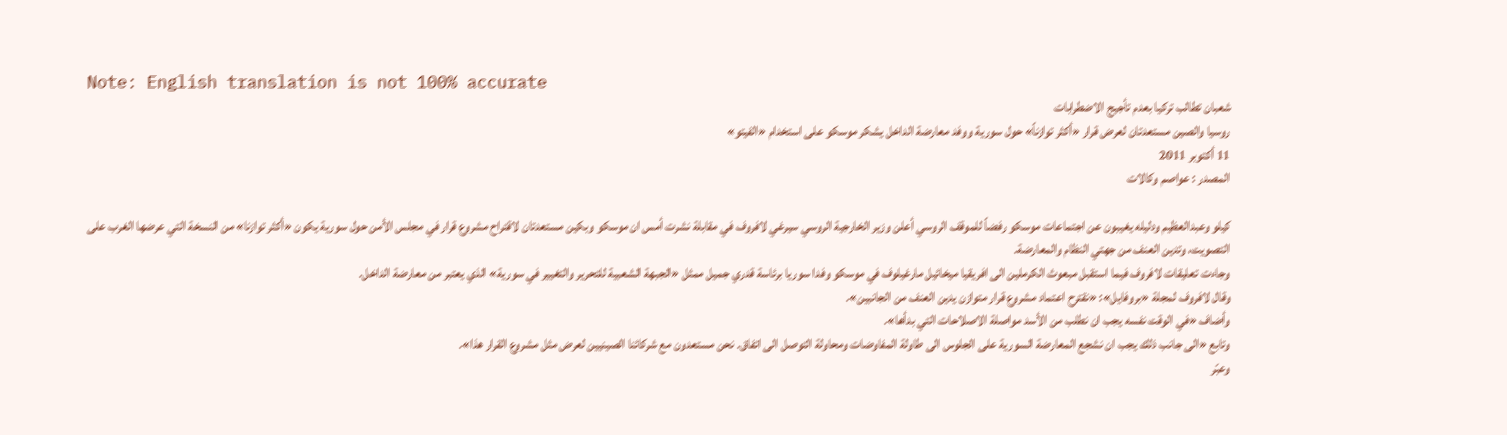Note: English translation is not 100% accurate
شعبان تطالب تركيا بعدم تأجيج الاضطرابات
روسيا والصين مستعدتان لعرض قرار «أكثر توازناً» حول سورية ووفد معارضة الداخل يشكر موسكو على استخدام «الفيتو»
11 أكتوبر 2011
المصدر : عواصم وكالات

كيلو وعبدالعظيم ودليله يغيبون عن اجتماعات موسكو رفضاً للموقف الروسي أعلن وزير الخارجية الروسي سيرغي لافروف في مقابلة نشرت أمس ان موسكو وبكين مستعدتان لاقتراح مشروع قرار في مجلس الأمن حول سورية يكون «أكثر توازنا» من النسخة التي عرضها الغرب على التصويت، وتدين العنف من جهتي النظام والمعارضة.
وجاءت تعليقات لافروف فيما استقبل مبعوث الكرملين الى افريقيا ميخائيل مارغيلوف في موسكو وفدا سوريا برئاسة قدري جميل ممثل «الجبهة الشعبية للتحرير والتغيير في سورية» الذي يعتبر من معارضة الداخل.
وقال لافروف لمجلة «بروفايل»: «نقترح اعتماد مشروع قرار متوازن يدين العنف من الجانبين».
وأضاف «في الوقت نفسه يجب ان نطلب من الأسد مواصلة الاصلاحات التي بدأها».
وتابع «الى جانب ذلك يجب ان نشجع المعارضة السورية على الجلوس الى طاولة المفاوضات ومحاولة التوصل الى اتفاق. نحن مستعدون مع شركائنا الصينيين لعرض مثل مشروع القرار هذا».
وعبّر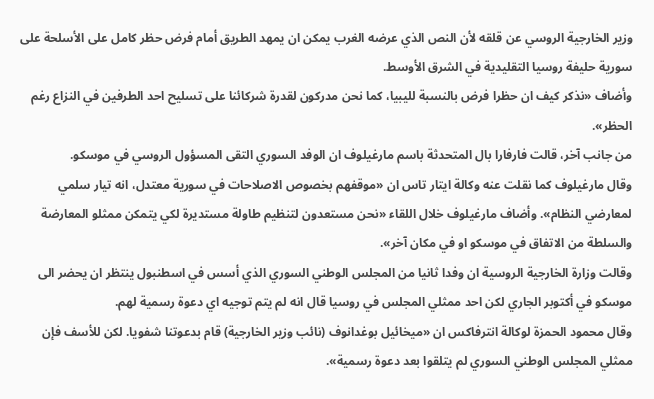وزير الخارجية الروسي عن قلقه لأن النص الذي عرضه الغرب يمكن ان يمهد الطريق أمام فرض حظر كامل على الأسلحة على سورية حليفة روسيا التقليدية في الشرق الأوسط.
وأضاف «نذكر كيف ان حظرا فرض بالنسبة لليبيا، كما نحن مدركون لقدرة شركائنا على تسليح احد الطرفين في النزاع رغم الحظر».
من جانب آخر، قالت فارفارا بال المتحدثة باسم مارغيلوف ان الوفد السوري التقى المسؤول الروسي في موسكو.
وقال مارغيلوف كما نقلت عنه وكالة ايتار تاس ان «موقفهم بخصوص الاصلاحات في سورية معتدل، انه تيار سلمي لمعارضي النظام». وأضاف مارغيلوف خلال اللقاء «نحن مستعدون لتنظيم طاولة مستديرة لكي يتمكن ممثلو المعارضة والسلطة من الاتفاق في موسكو او في مكان آخر».
وقالت وزارة الخارجية الروسية ان وفدا ثانيا من المجلس الوطني السوري الذي أسس في اسطنبول ينتظر ان يحضر الى موسكو في أكتوبر الجاري لكن احد ممثلي المجلس في روسيا قال انه لم يتم توجيه اي دعوة رسمية لهم.
وقال محمود الحمزة لوكالة انترفاكس ان «ميخائيل بوغدانوف (نائب وزير الخارجية) قام بدعوتنا شفويا. لكن للأسف فإن ممثلي المجلس الوطني السوري لم يتلقوا بعد دعوة رسمية».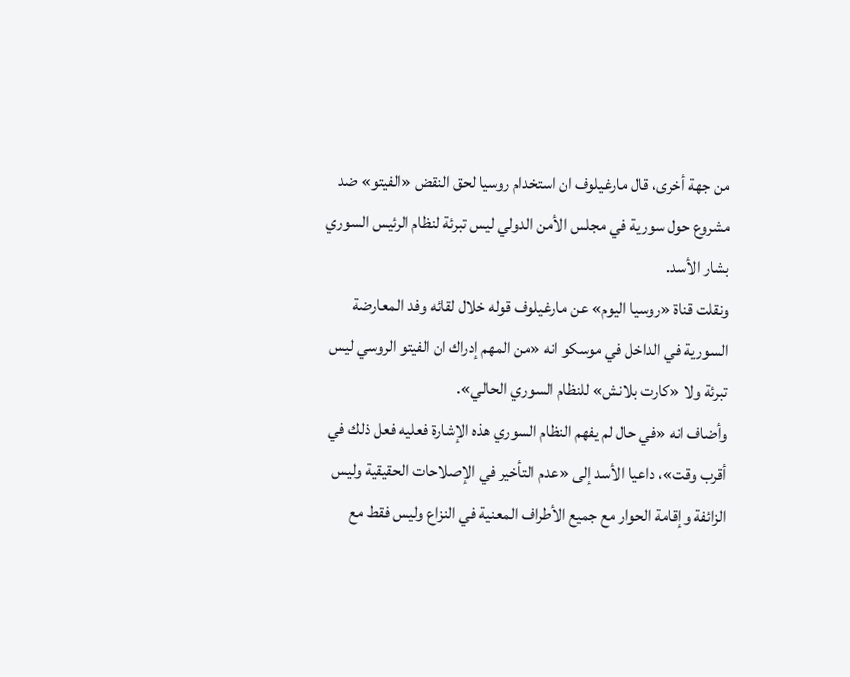من جهة أخرى، قال مارغيلوف ان استخدام روسيا لحق النقض «الفيتو» ضد مشروع حول سورية في مجلس الأمن الدولي ليس تبرئة لنظام الرئيس السوري بشار الأسد.
ونقلت قناة «روسيا اليوم» عن مارغيلوف قوله خلال لقائه وفد المعارضة السورية في الداخل في موسكو انه «من المهم إدراك ان الفيتو الروسي ليس تبرئة ولا «كارت بلانش» للنظام السوري الحالي».
وأضاف انه «في حال لم يفهم النظام السوري هذه الإشارة فعليه فعل ذلك في أقرب وقت»، داعيا الأسد إلى «عدم التأخير في الإصلاحات الحقيقية وليس الزائفة وإقامة الحوار مع جميع الأطراف المعنية في النزاع وليس فقط مع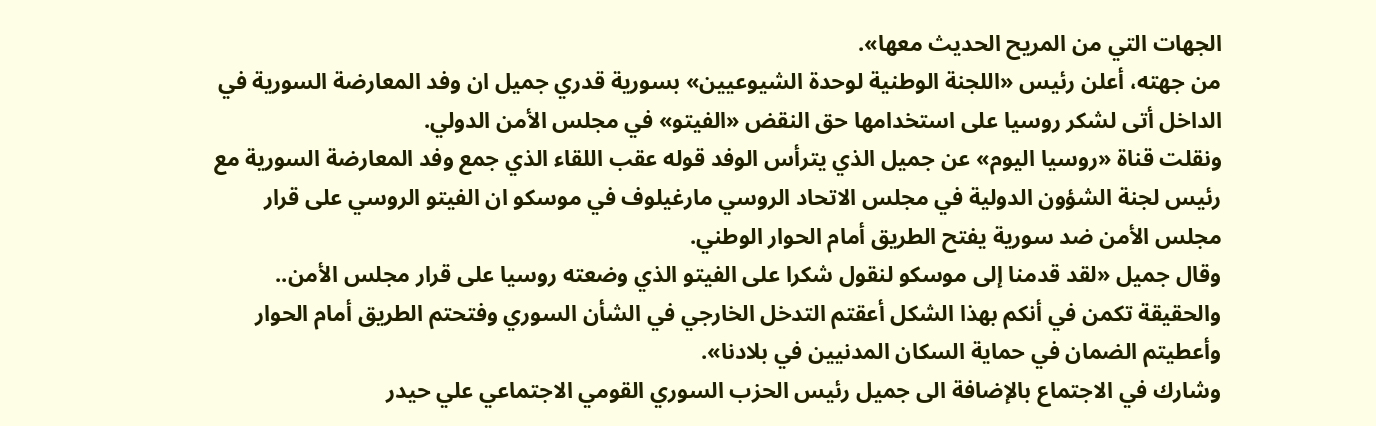الجهات التي من المريح الحديث معها».
من جهته، أعلن رئيس «اللجنة الوطنية لوحدة الشيوعيين» بسورية قدري جميل ان وفد المعارضة السورية في الداخل أتى لشكر روسيا على استخدامها حق النقض «الفيتو» في مجلس الأمن الدولي.
ونقلت قناة «روسيا اليوم» عن جميل الذي يترأس الوفد قوله عقب اللقاء الذي جمع وفد المعارضة السورية مع رئيس لجنة الشؤون الدولية في مجلس الاتحاد الروسي مارغيلوف في موسكو ان الفيتو الروسي على قرار مجلس الأمن ضد سورية يفتح الطريق أمام الحوار الوطني.
وقال جميل «لقد قدمنا إلى موسكو لنقول شكرا على الفيتو الذي وضعته روسيا على قرار مجلس الأمن.. والحقيقة تكمن في أنكم بهذا الشكل أعقتم التدخل الخارجي في الشأن السوري وفتحتم الطريق أمام الحوار وأعطيتم الضمان في حماية السكان المدنيين في بلادنا».
وشارك في الاجتماع بالإضافة الى جميل رئيس الحزب السوري القومي الاجتماعي علي حيدر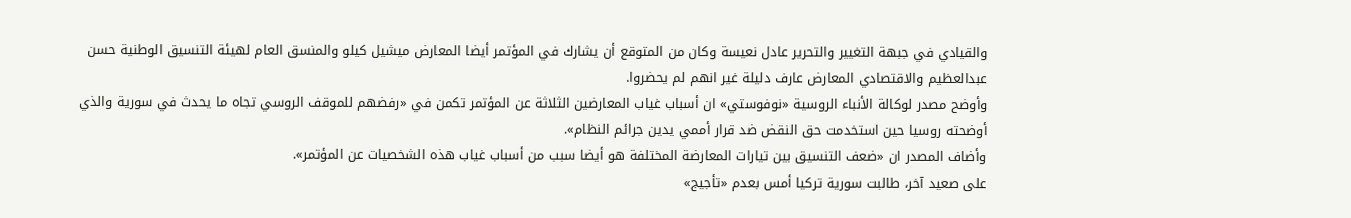والقيادي في جبهة التغيير والتحرير عادل نعيسة وكان من المتوقع أن يشارك في المؤتمر أيضا المعارض ميشيل كيلو والمنسق العام لهيئة التنسيق الوطنية حسن عبدالعظيم والاقتصادي المعارض عارف دليلة غير انهم لم يحضروا.
وأوضح مصدر لوكالة الأنباء الروسية «نوفوستي» ان أسباب غياب المعارضين الثلاثة عن المؤتمر تكمن في «رفضهم للموقف الروسي تجاه ما يحدث في سورية والذي أوضحته روسيا حين استخدمت حق النقض ضد قرار أممي يدين جرائم النظام».
وأضاف المصدر ان «ضعف التنسيق بين تيارات المعارضة المختلفة هو أيضا سبب من أسباب غياب هذه الشخصيات عن المؤتمر».
على صعيد آخر، طالبت سورية تركيا أمس بعدم «تأجيج»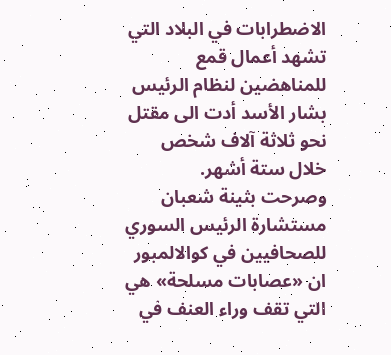الاضطرابات في البلاد التي تشهد أعمال قمع للمناهضين لنظام الرئيس بشار الأسد أدت الى مقتل نحو ثلاثة آلاف شخص خلال ستة أشهر.
وصرحت بثينة شعبان مستشارة الرئيس السوري للصحافيين في كوالالمبور ان «عصابات مسلحة» هي التي تقف وراء العنف في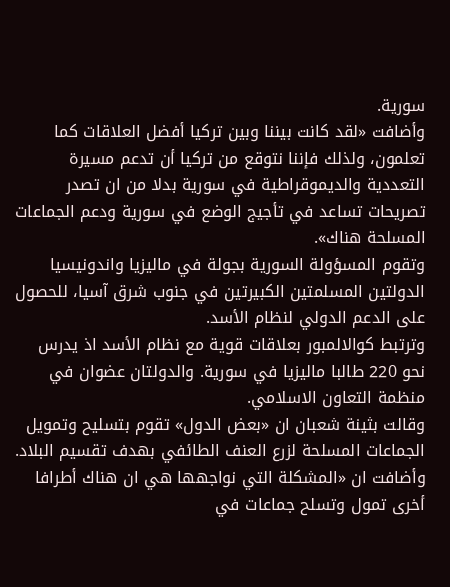سورية.
وأضافت «لقد كانت بيننا وبين تركيا أفضل العلاقات كما تعلمون، ولذلك فإننا نتوقع من تركيا أن تدعم مسيرة التعددية والديموقراطية في سورية بدلا من ان تصدر تصريحات تساعد في تأجيج الوضع في سورية ودعم الجماعات المسلحة هناك».
وتقوم المسؤولة السورية بجولة في ماليزيا واندونيسيا الدولتين المسلمتين الكبيرتين في جنوب شرق آسيا، للحصول على الدعم الدولي لنظام الأسد.
وترتبط كوالالمبور بعلاقات قوية مع نظام الأسد اذ يدرس نحو 220 طالبا ماليزيا في سورية. والدولتان عضوان في منظمة التعاون الاسلامي.
وقالت بثينة شعبان ان «بعض الدول» تقوم بتسليح وتمويل الجماعات المسلحة لزرع العنف الطائفي بهدف تقسيم البلاد.
وأضافت ان «المشكلة التي نواجهها هي ان هناك أطرافا أخرى تمول وتسلح جماعات في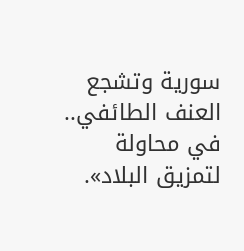سورية وتشجع العنف الطائفي.. في محاولة لتمزيق البلاد».